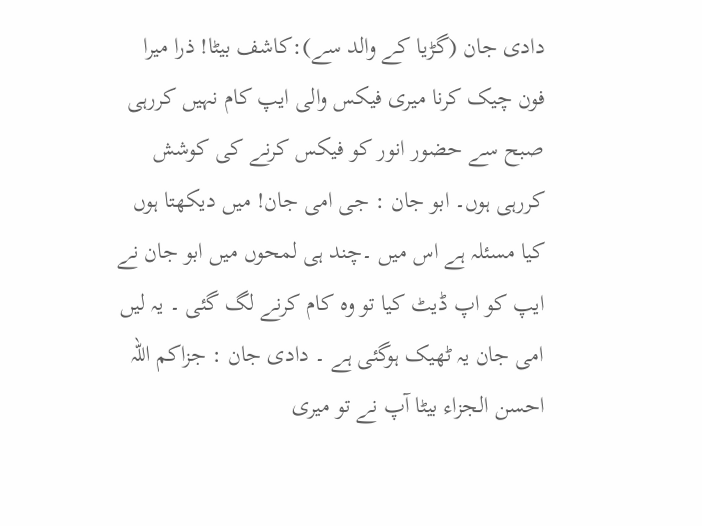دادی جان (گڑیا کے والد سے):کاشف بیٹا! ذرا میرا فون چیک کرنا میری فیکس والی ایپ کام نہیں کررہی صبح سے حضور انور کو فیکس کرنے کی کوشش کررہی ہوں۔ ابو جان : جی امی جان! میں دیکھتا ہوں کیا مسئلہ ہے اس میں ۔چند ہی لمحوں میں ابو جان نے ایپ کو اپ ڈیٹ کیا تو وہ کام کرنے لگ گئی ۔ یہ لیں امی جان یہ ٹھیک ہوگئی ہے ۔ دادی جان : جزاکم اللہ احسن الجزاء بیٹا آپ نے تو میری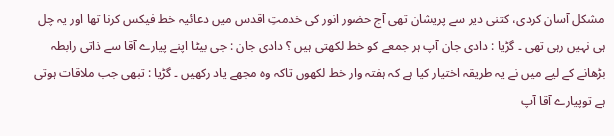مشکل آسان کردی، کتنی دیر سے پریشان تھی آج حضور انور کی خدمتِ اقدس میں دعائیہ خط فیکس کرنا تھا اور یہ چل ہی نہیں رہی تھی ۔ گڑیا : دادی جان آپ ہر جمعے کو خط لکھتی ہیں ؟ دادی جان : جی بیٹا اپنے پیارے آقا سے ذاتی رابطہ بڑھانے کے لیے میں نے یہ طریقہ اختیار کیا ہے کہ ہفتہ وار خط لکھوں تاکہ وہ مجھے یاد رکھیں ۔ گڑیا : تبھی جب ملاقات ہوتی ہے توپیارے آقا آپ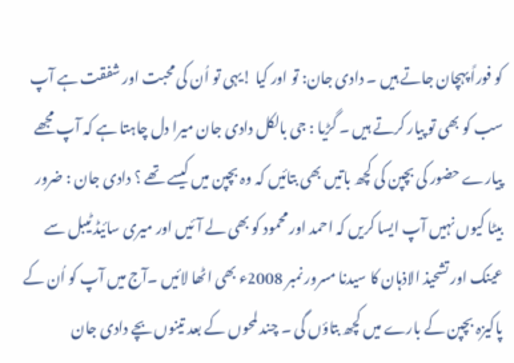کو فوراً پہچان جاتے ہیں ۔ دادی جان: تو اور کیا !یہی تو اُن کی محبت اور شفقت ہے آپ سب کو بھی تو پیار کرتے ہیں ۔ گڑیا : جی بالکل دادی جان میرا دل چاہتا ہے کہ آپ مجھے پیارے حضور کی بچپن کی کچھ باتیں بھی بتائیں کہ وہ بچپن میں کیسے تھے ؟ دادی جان : ضرور بیٹا کیوں نہیں آپ ایسا کریں کہ احمد اور محمود کو بھی لے آئیں اور میری سائیڈ ٹیبل سے عینک اور تشحیذ الاذہان کا سیدنا مسرور نمبر 2008ء بھی اٹھا لائیں ۔آج میں آپ کو اُن کے پاکیزہ بچپن کے بارے میں کچھ بتاؤں گی ۔ چند لمحوں کے بعد تینوں بچے دادی جان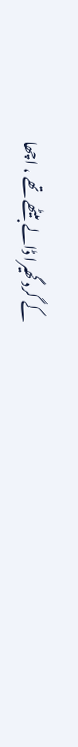کے گرد گھیرا ڈالے بیٹھے تھے ، اچھا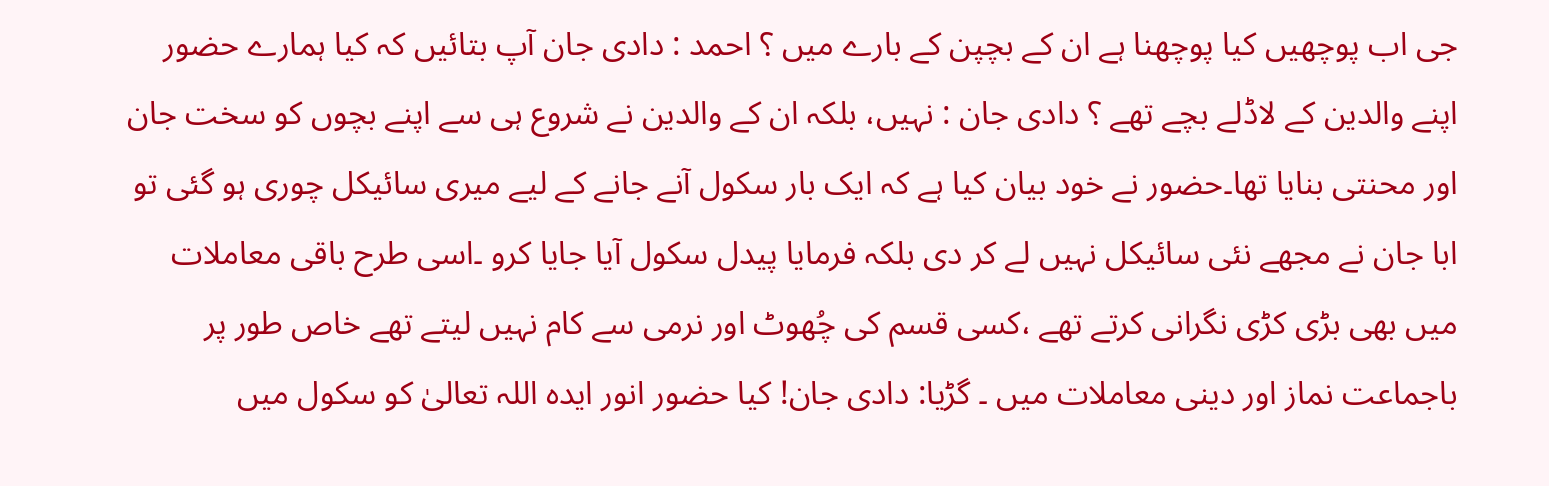جی اب پوچھیں کیا پوچھنا ہے ان کے بچپن کے بارے میں ؟ احمد : دادی جان آپ بتائیں کہ کیا ہمارے حضور اپنے والدین کے لاڈلے بچے تھے ؟ دادی جان : نہیں، بلکہ ان کے والدین نے شروع ہی سے اپنے بچوں کو سخت جان اور محنتی بنایا تھا۔حضور نے خود بیان کیا ہے کہ ایک بار سکول آنے جانے کے لیے میری سائیکل چوری ہو گئی تو ابا جان نے مجھے نئی سائیکل نہیں لے کر دی بلکہ فرمایا پیدل سکول آیا جایا کرو ۔اسی طرح باقی معاملات میں بھی بڑی کڑی نگرانی کرتے تھے ،کسی قسم کی چُھوٹ اور نرمی سے کام نہیں لیتے تھے خاص طور پر باجماعت نماز اور دینی معاملات میں ۔ گڑیا: دادی جان! کیا حضور انور ایدہ اللہ تعالیٰ کو سکول میں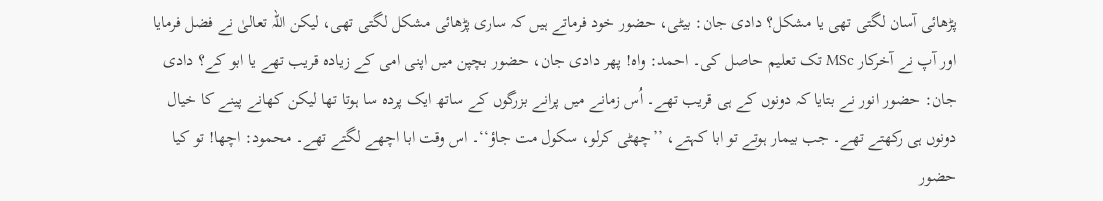پڑھائی آسان لگتی تھی یا مشکل؟ دادی جان: بیٹی، حضور خود فرماتے ہیں کہ ساری پڑھائی مشکل لگتی تھی، لیکن اللہ تعالیٰ نے فضل فرمایا اور آپ نے آخرکار MSc تک تعلیم حاصل کی۔ احمد: واہ! پھر دادی جان، حضور بچپن میں اپنی امی کے زیادہ قریب تھے یا ابو کے؟ دادی جان: حضور انور نے بتایا کہ دونوں کے ہی قریب تھے۔ اُس زمانے میں پرانے بزرگوں کے ساتھ ایک پردہ سا ہوتا تھا لیکن کھانے پینے کا خیال دونوں ہی رکھتے تھے۔ جب بیمار ہوتے تو ابا کہتے، ’’چھٹی کرلو، سکول مت جاؤ‘‘۔ اس وقت ابا اچھے لگتے تھے۔ محمود: اچھا! تو کیا حضور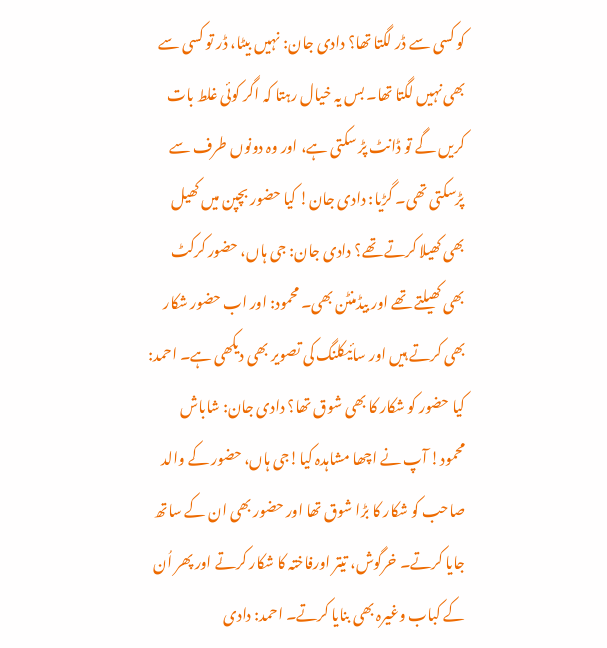کو کسی سے ڈر لگتا تھا؟ دادی جان: نہیں بیٹا، ڈر تو کسی سے بھی نہیں لگتا تھا۔ بس یہ خیال رہتا کہ اگر کوئی غلط بات کریں گے تو ڈانٹ پڑ سکتی ہے، اور وہ دونوں طرف سے پڑسکتی تھی۔ گڑیا: دادی جان! کیا حضور بچپن میں کھیل بھی کھیلا کرتے تھے؟ دادی جان: جی ہاں، حضور کرکٹ بھی کھیلتے تھے اور بیڈمنٹن بھی۔ محمود: اور اب حضور شکار بھی کرتے ہیں اور سائیکلنگ کی تصویر بھی دیکھی ہے۔ احمد: کیا حضور کو شکار کا بھی شوق تھا؟ دادی جان: شاباش محمود! آپ نے اچھا مشاہدہ کیا!جی ہاں، حضور کے والد صاحب کو شکار کا بڑا شوق تھا اور حضور بھی ان کے ساتھ جایا کرتے۔ خرگوش، تیتر اورفاختہ کا شکار کرتے اور پھر اُن کے کباب وغیرہ بھی بنایا کرتے۔ احمد: دادی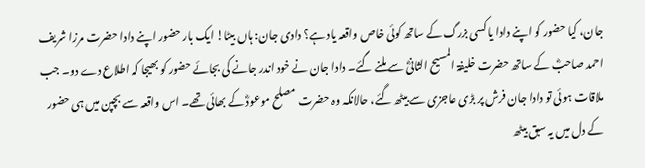جان، کیا حضور کو اپنے دادا یا کسی بزرگ کے ساتھ کوئی خاص واقعہ یاد ہے؟ دادی جان: ہاں بیٹا! ایک بار حضور اپنے دادا حضرت مرزا شریف احمد صاحبؓ کے ساتھ حضرت خلیفۃ المسیح الثانیؓ سے ملنے گئے۔ دادا جان نے خود اندر جانے کی بجائے حضور کو بھیجا کہ اطلاع دے دو۔ جب ملاقات ہوئی تو دادا جان فرش پر بڑی عاجزی سے بیٹھ گئے، حالانکہ وہ حضرت مصلح موعودؓ کے بھائی تھے۔ اس واقعہ سے بچپن میں ہی حضور کے دل میں یہ سبق بیٹھ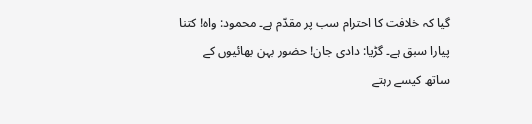گیا کہ خلافت کا احترام سب پر مقدّم ہے۔ محمود: واہ! کتنا پیارا سبق ہے۔ گڑیا: دادی جان! حضور بہن بھائیوں کے ساتھ کیسے رہتے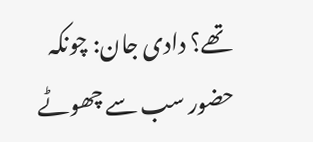تھے؟ دادی جان: چونکہ حضور سب سے چھوٹے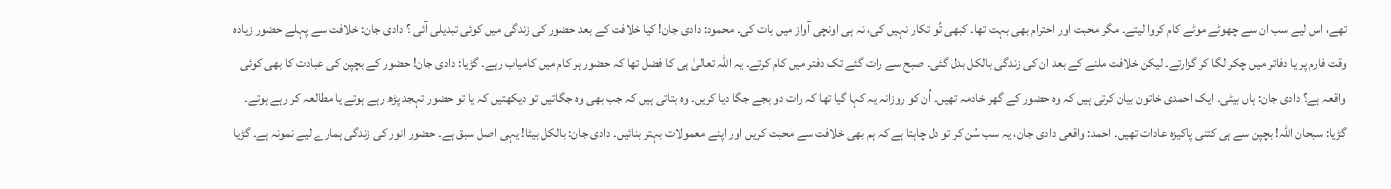تھے، اس لیے سب ان سے چھوٹے موٹے کام کروا لیتے۔ مگر محبت اور احترام بھی بہت تھا۔ کبھی تُو تکار نہیں کی، نہ ہی اونچی آواز میں بات کی۔ محمود: دادی جان! کیا خلافت کے بعد حضور کی زندگی میں کوئی تبدیلی آئی ؟ دادی جان: خلافت سے پہلے حضور زیادہ وقت فارم پر یا دفاتر میں چکر لگا کر گزارتے۔ لیکن خلافت ملنے کے بعد ان کی زندگی بالکل بدل گئی۔ صبح سے رات گئے تک دفتر میں کام کرتے۔ یہ اللہ تعالیٰ ہی کا فضل تھا کہ حضور ہر کام میں کامیاب رہے۔ گڑیا: دادی جان! حضور کے بچپن کی عبادت کا بھی کوئی واقعہ ہے؟ دادی جان: ہاں بیٹی۔ ایک احمدی خاتون بیان کرتی ہیں کہ وہ حضور کے گھر خادمہ تھیں۔ اُن کو روزانہ یہ کہا گیا تھا کہ رات دو بجے جگا دیا کریں۔ وہ بتاتی ہیں کہ جب بھی وہ جگاتیں تو دیکھتیں کہ یا تو حضور تہجد پڑھ رہے ہوتے یا مطالعہ کر رہے ہوتے۔ گڑیا: سبحان اللہ! بچپن سے ہی کتنی پاکیزہ عادات تھیں۔ احمد: واقعی دادی جان، یہ سب سُن کر تو دل چاہتا ہے کہ ہم بھی خلافت سے محبت کریں اور اپنے معمولات بہتر بنائیں۔ دادی جان: بالکل بیٹا! یہی اصل سبق ہے۔ حضور انور کی زندگی ہمارے لیے نمونہ ہے۔ گڑیا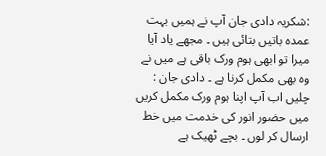:شکریہ دادی جان آپ نے ہمیں بہت عمدہ باتیں بتائی ہیں ۔ مجھے یاد آیا میرا تو ابھی ہوم ورک باقی ہے میں نے وہ بھی مکمل کرنا ہے ۔ دادی جان : چلیں اب آپ اپنا ہوم ورک مکمل کریں میں حضور انور کی خدمت میں خط ارسال کر لوں ۔ بچے ٹھیک ہے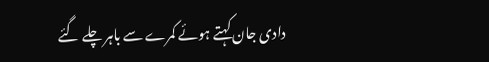دادی جان کہتے ہوئے کمرے سے باہر چلے گئے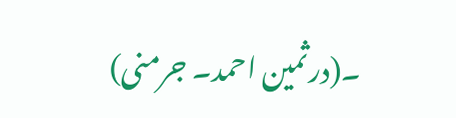۔(درثمین احمد۔ جرمنی)